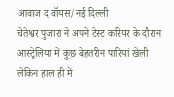आवाज द वॉयस/नई दिल्ली
चेतेश्वर पुजारा ने अपने टेस्ट करियर के दौरान आस्ट्रेलिया में कुछ बेहतरीन पारियां खेली लेकिन हाल ही में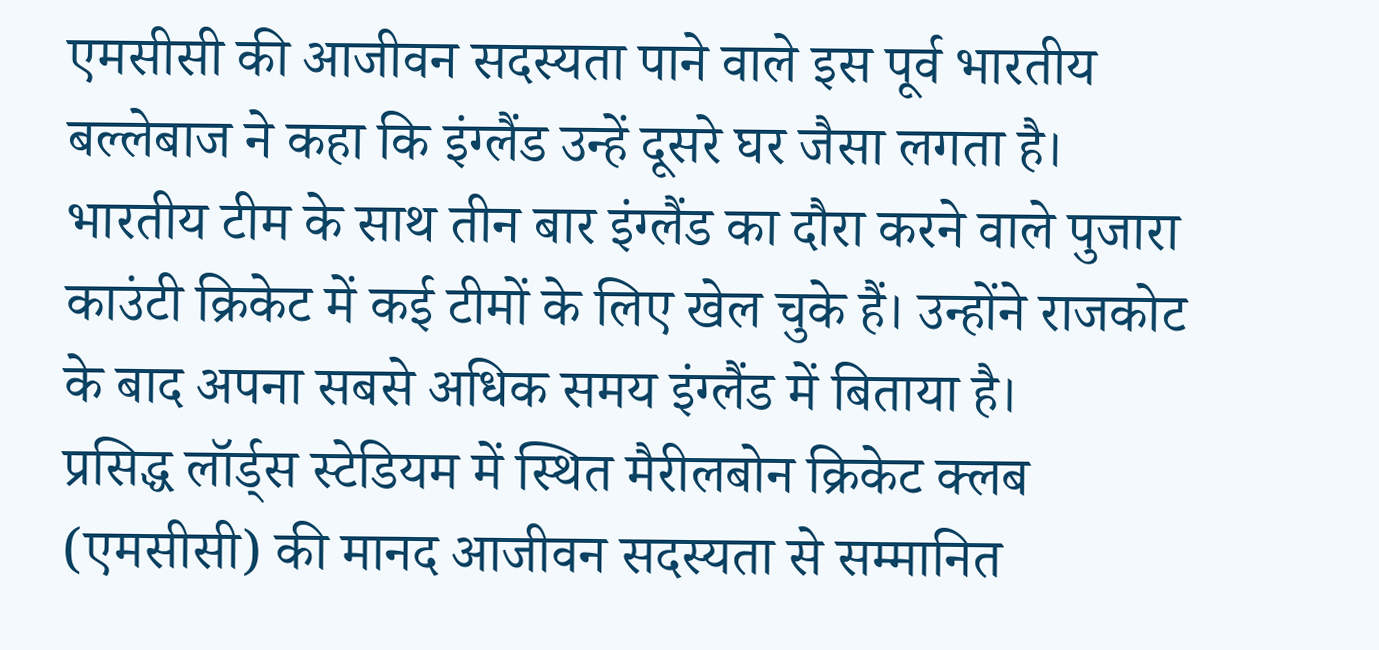एमसीसी की आजीवन सदस्यता पाने वाले इस पूर्व भारतीय बल्लेबाज ने कहा कि इंग्लैंड उन्हें दूसरे घर जैसा लगता है।
भारतीय टीम के साथ तीन बार इंग्लैंड का दौरा करने वाले पुजारा काउंटी क्रिकेट में कई टीमों के लिए खेल चुके हैं। उन्होंने राजकोट के बाद अपना सबसे अधिक समय इंग्लैंड में बिताया है।
प्रसिद्ध लॉर्ड्स स्टेडियम में स्थित मैरीलबोन क्रिकेट क्लब (एमसीसी) की मानद आजीवन सदस्यता से सम्मानित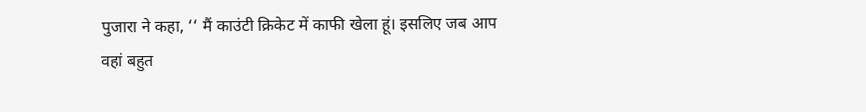पुजारा ने कहा, ‘‘ मैं काउंटी क्रिकेट में काफी खेला हूं। इसलिए जब आप वहां बहुत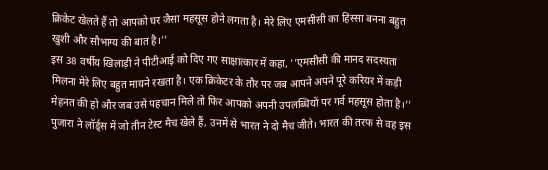क्रिकेट खेलते हैं तो आपको घर जैसा महसूस होने लगता है। मेरे लिए एमसीसी का हिस्सा बनना बहुत खुशी और सौभाग्य की बात है।’’
इस 38 वर्षीय खिलाड़ी ने पीटीआई को दिए गए साक्षात्कार में कहा, ‘‘एमसीसी की मानद सदस्यता मिलना मेरे लिए बहुत मायने रखता है। एक क्रिकेटर के तौर पर जब आपने अपने पूरे करियर में कड़ी मेहनत की हो और जब उसे पहचान मिले तो फिर आपको अपनी उपलब्धियों पर गर्व महसूस होता है।’’
पुजारा ने लॉर्ड्स में जो तीन टेस्ट मैच खेले हैं, उनमें से भारत ने दो मैच जीते। भारत की तरफ से वह इस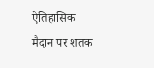ऐतिहासिक मैदान पर शतक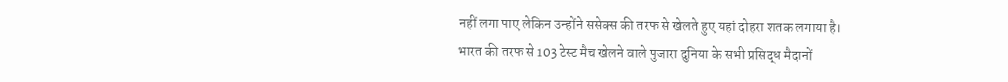नहीं लगा पाए लेकिन उन्होंने ससेक्स की तरफ से खेलते हुए यहां दोहरा शतक लगाया है।
भारत की तरफ से 103 टेस्ट मैच खेलने वाले पुजारा दुनिया के सभी प्रसिद्ध मैदानों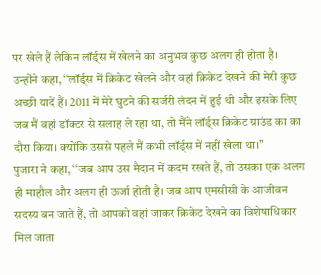पर खेले हैं लेकिन लॉर्ड्स में खेलने का अनुभव कुछ अलग ही होता है।
उन्होंने कहा, ‘‘लॉर्ड्स में क्रिकेट खेलने और वहां क्रिकेट देखने की मेरी कुछ अच्छी यादें हैं। 2011 में मेरे घुटने की सर्जरी लंदन में हुई थी और इसके लिए जब मैं वहां डॉक्टर से सलाह ले रहा था, तो मैंने लॉर्ड्स क्रिकेट ग्राउंड का का दौरा किया। क्योंकि उससे पहले मैं कभी लॉर्ड्स में नहीं खेला था।’’
पुजारा ने कहा, ‘‘जब आप उस मैदान में कदम रखते हैं, तो उसका एक अलग ही माहौल और अलग ही ऊर्जा होती है। जब आप एमसीसी के आजीवन सदस्य बन जाते हैं, तो आपको वहां जाकर क्रिकेट देखने का विशेषाधिकार मिल जाता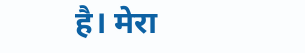है। मेरा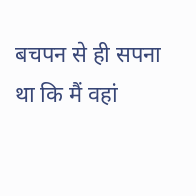बचपन से ही सपना था कि मैं वहां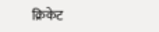क्रिकेट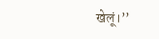खेलूं।’’